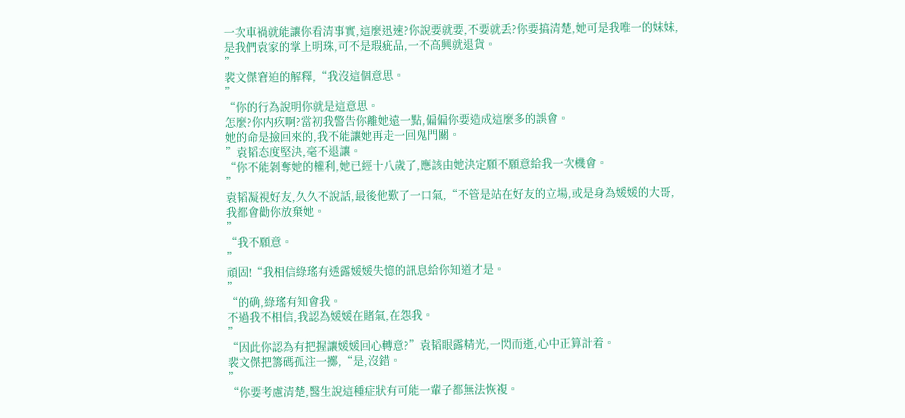一次車禍就能讓你看清事實,這麼迅速?你說要就要,不要就丢?你要搞清楚,她可是我唯一的妹妹,是我們袁家的掌上明珠,可不是瑕疵品,一不高興就退貨。
”
裴文傑窘迫的解釋,“我沒這個意思。
”
“你的行為說明你就是這意思。
怎麼?你内疚啊?當初我警告你離她遠一點,偏偏你要造成這麼多的誤會。
她的命是撿回來的,我不能讓她再走一回鬼門關。
”袁韬态度堅決,毫不退讓。
“你不能剝奪她的權利,她已經十八歲了,應該由她決定願不願意給我一次機會。
”
袁韬凝視好友,久久不說話,最後他歎了一口氣,“不管是站在好友的立場,或是身為媛媛的大哥,我都會勸你放棄她。
”
“我不願意。
”
頑固!“我相信綠瑤有透露媛媛失憶的訊息給你知道才是。
”
“的确,綠瑤有知會我。
不過我不相信,我認為媛媛在賭氣,在怨我。
”
“因此你認為有把握讓媛媛回心轉意?”袁韬眼露精光,一閃而逝,心中正算計着。
裴文傑把籌碼孤注一擲,“是,沒錯。
”
“你要考慮清楚,醫生說這種症狀有可能一輩子都無法恢複。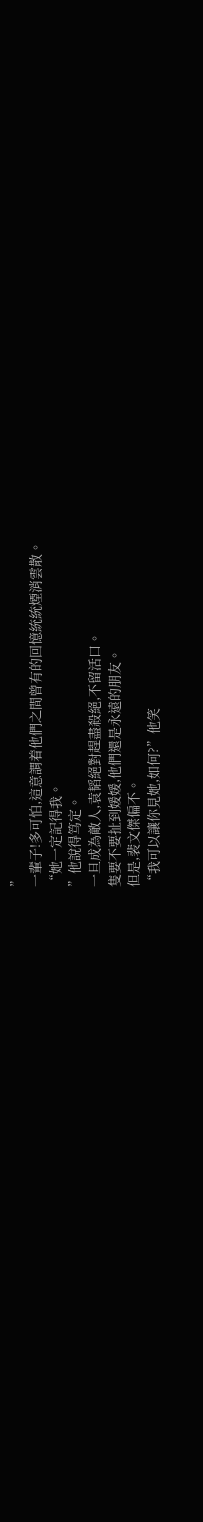”
一輩子!多可怕,這意謂着他們之間曾有的回憶統統煙消雲散。
“她一定記得我。
”他說得笃定。
一旦成為敵人,袁韬絕對趕盡殺絕,不留活口。
隻要不要扯到媛媛,他們還是永遠的朋友。
但是,裴文傑偏不。
“我可以讓你見她,如何?”他笑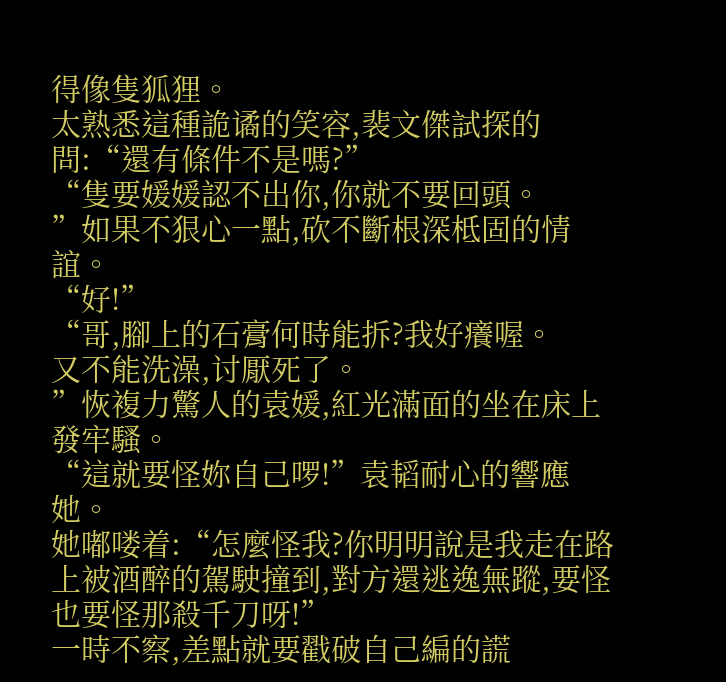得像隻狐狸。
太熟悉這種詭谲的笑容,裴文傑試探的問:“還有條件不是嗎?”
“隻要媛媛認不出你,你就不要回頭。
”如果不狠心一點,砍不斷根深柢固的情誼。
“好!”
“哥,腳上的石膏何時能拆?我好癢喔。
又不能洗澡,讨厭死了。
”恢複力驚人的袁媛,紅光滿面的坐在床上發牢騷。
“這就要怪妳自己啰!”袁韬耐心的響應她。
她嘟喽着:“怎麼怪我?你明明說是我走在路上被酒醉的駕駛撞到,對方還逃逸無蹤,要怪也要怪那殺千刀呀!”
一時不察,差點就要戳破自己編的謊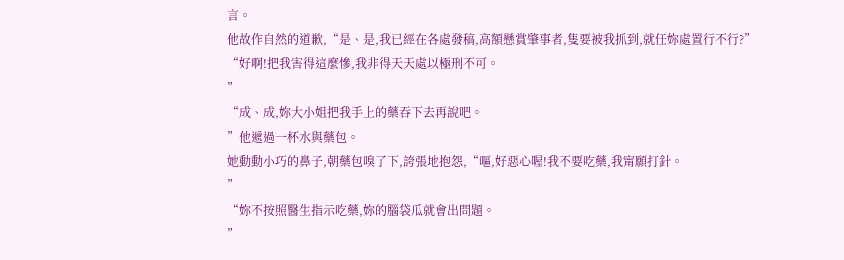言。
他故作自然的道歉,“是、是,我已經在各處發稿,高額懸賞肇事者,隻要被我抓到,就任妳處置行不行?”
“好啊!把我害得這麼慘,我非得天天處以極刑不可。
”
“成、成,妳大小姐把我手上的藥吞下去再說吧。
”他遞過一杯水與藥包。
她動動小巧的鼻子,朝藥包嗅了下,誇張地抱怨,“嘔,好惡心喔!我不要吃藥,我甯願打針。
”
“妳不按照醫生指示吃藥,妳的腦袋瓜就會出問題。
”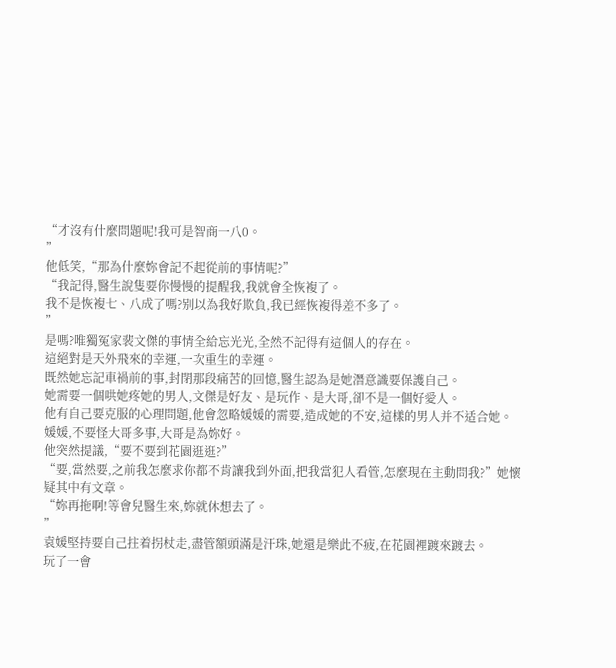“才沒有什麼問題呢!我可是智商一八0。
”
他低笑,“那為什麼妳會記不起從前的事情呢?”
“我記得,醫生說隻要你慢慢的提醒我,我就會全恢複了。
我不是恢複七、八成了嗎?别以為我好欺負,我已經恢複得差不多了。
”
是嗎?唯獨冤家裴文傑的事情全給忘光光,全然不記得有這個人的存在。
這絕對是天外飛來的幸運,一次重生的幸運。
既然她忘記車禍前的事,封閉那段痛苦的回憶,醫生認為是她潛意識要保護自己。
她需要一個哄她疼她的男人,文傑是好友、是玩作、是大哥,卻不是一個好愛人。
他有自己要克服的心理問題,他會忽略媛媛的需要,造成她的不安,這樣的男人并不适合她。
媛媛,不要怪大哥多事,大哥是為妳好。
他突然提議,“要不要到花園逛逛?”
“要,當然要,之前我怎麼求你都不肯讓我到外面,把我當犯人看管,怎麼現在主動問我?”她懷疑其中有文章。
“妳再拖啊!等會兒醫生來,妳就休想去了。
”
袁媛堅持要自己拄着拐杖走,盡管額頭滿是汗珠,她還是樂此不疲,在花園裡踱來踱去。
玩了一會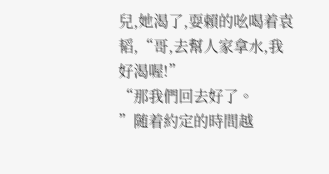兒,她渴了,耍賴的吆喝着袁韬,“哥,去幫人家拿水,我好渴喔!”
“那我們回去好了。
”随着約定的時間越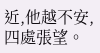近,他越不安,四處張望。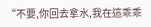“不要,你回去拿水,我在這乖乖